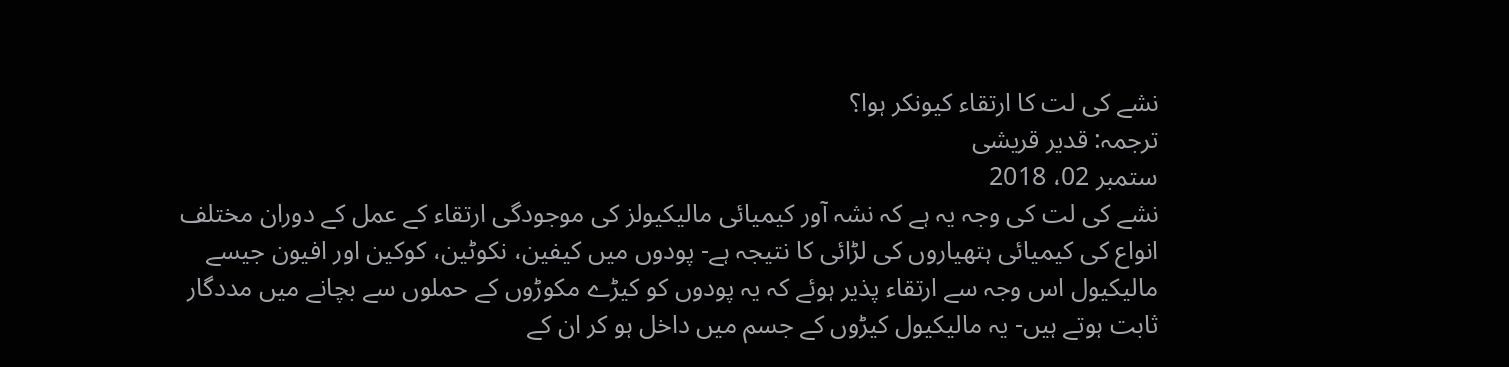نشے کی لت کا ارتقاء کیونکر ہوا؟
ترجمہ: قدیر قریشی
ستمبر 02، 2018
نشے کی لت کی وجہ یہ ہے کہ نشہ آور کیمیائی مالیکیولز کی موجودگی ارتقاء کے عمل کے دوران مختلف انواع کی کیمیائی ہتھیاروں کی لڑائی کا نتیجہ ہے- پودوں میں کیفین، نکوٹین، کوکین اور افیون جیسے مالیکیول اس وجہ سے ارتقاء پذیر ہوئے کہ یہ پودوں کو کیڑے مکوڑوں کے حملوں سے بچانے میں مددگار ثابت ہوتے ہیں- یہ مالیکیول کیڑوں کے جسم میں داخل ہو کر ان کے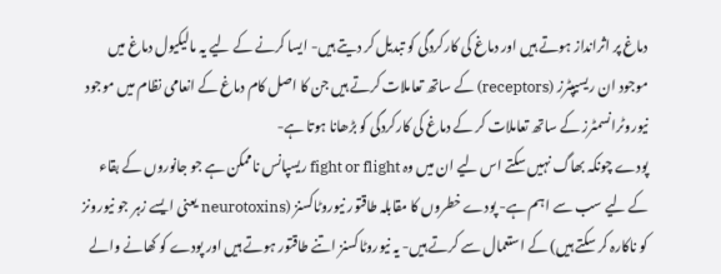دماغ پر اثرانداز ہوتے ہیں اور دماغ کی کارکردگی کو تبدیل کر دیتے ہیں- ایسا کرنے کے لیے یہ مالیکیول دماغ میں موجود ان ریسیپٹرز (receptors) کے ساتھ تعاملات کرتے ہیں جن کا اصل کام دماغ کے انعامی نظام میں موجود نیوروٹرانسمٹرز کے ساتھ تعاملات کر کے دماغ کی کارکردگی کو بڑھانا ہوتا ہے-
پودے چونکہ بھاگ نہیں سکتے اس لیے ان میں وہ fight or flight ریسپانس ناممکن ہے جو جانوروں کے بقاء کے لیے سب سے اہم ہے- پودے خطروں کا مقابلہ طاقتور نیوروٹاکسنز (neurotoxins یعنی ایسے زہر جو نیورونز کو ناکارہ کر سکتے ہیں) کے استعمال سے کرتے ہیں- یہ نیوروٹاکسنز اتنے طاقتور ہوتے ہیں اور پودے کو کھانے والے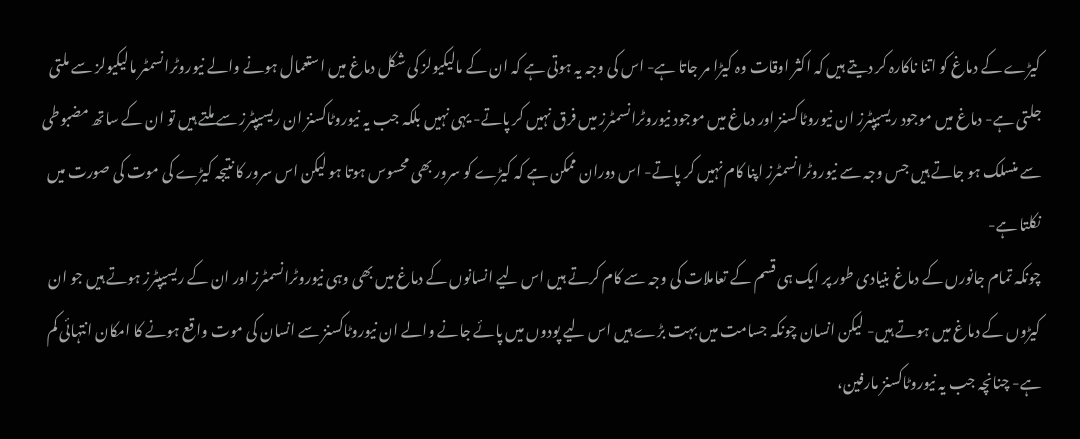کیڑے کے دماغ کو اتنا ناکارہ کر دیتے ہیں کہ اکثر اوقات وہ کیڑا مر جاتا ہے- اس کی وجہ یہ ہوتی ہے کہ ان کے مالیکیولز کی شکل دماغ میں استعمال ہونے والے نیوروٹرانسمٹر مالیکیولز سے ملتی جلتی ہے- دماغ میں موجود ریسیپٹرز ان نیوروٹاکسنز اور دماغ میں موجود نیوروٹرانسمٹرز میں فرق نہیں کر پاتے- یہی نہیں بلکہ جب یہ نیوروٹاکسنز ان ریسیپٹرز سے ملتے ہیں تو ان کے ساتھ مضبوطی سے منسلک ہو جاتے ہیں جس وجہ سے نیوروٹرانسمٹرز اپنا کام نہیں کر پاتے- اس دوران ممکن ہے کہ کیڑے کو سرور بھی محسوس ہوتا ہو لیکن اس سرور کا نتیجہ کیڑے کی موت کی صورت میں نکلتا ہے-
چونکہ تمام جانورں کے دماغ بنیادی طور پر ایک ہی قسم کے تعاملات کی وجہ سے کام کرتے ہیں اس لیے انسانوں کے دماغ میں بھی وہی نیوروٹرانسمٹرز اور ان کے ریسیپٹرز ہوتے ہیں جو ان کیڑوں کے دماغ میں ہوتے ہیں- لیکن انسان چونکہ جسامت میں بہت بڑے ہیں اس لیے پودوں میں پائے جانے والے ان نیوروٹاکسنز سے انسان کی موت واقع ہونے کا امکان انتہائی کم ہے- چنانچہ جب یہ نیوروٹاکسنز مارفین،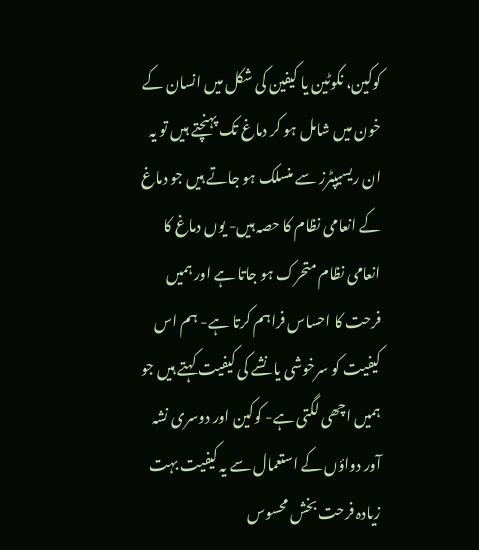کوکین، نکوٹین یا کیفین کی شکل میں انسان کے خون میں شامل ہو کر دماغ تک پہنچتے ہیں تو یہ ان ریسیپٹرز سے منسلک ہو جاتے ہیں جو دماغ کے انعامی نظام کا حصہ ہیں- یوں دماغ کا انعامی نظام متحرک ہو جاتا ہے اور ہمیں فرحت کا احساس فراہم کرتا ہے- ہم اس کیفیت کو سرخوشی یا نشے کی کیفیت کہتے ہیں جو ہمیں اچھی لگتی ہے- کوکین اور دوسری نشہ آور دواؤں کے استعمال سے یہ کیفیت بہت زیادہ فرحت بخش محسوس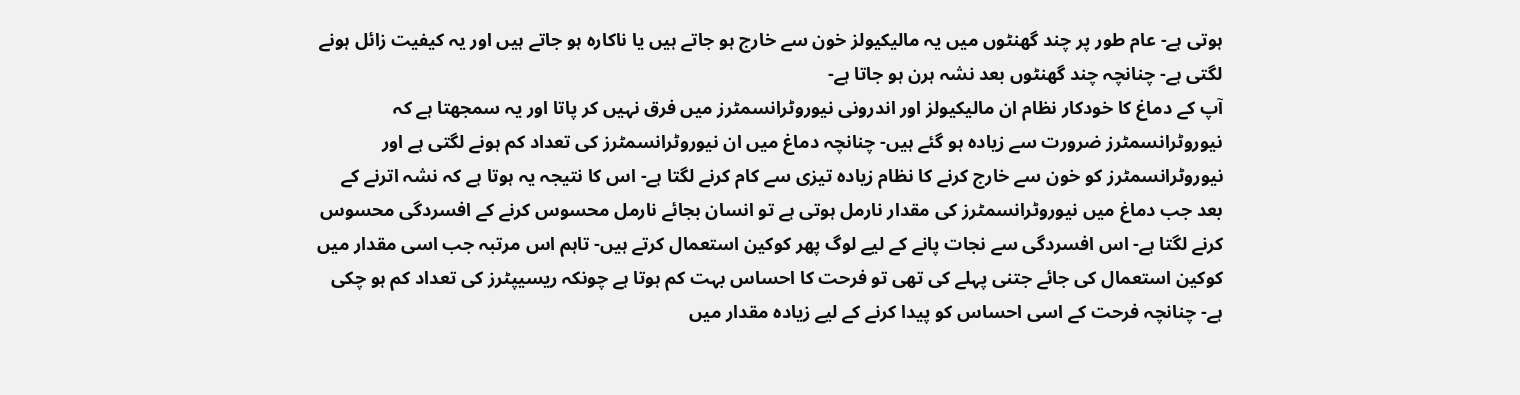ہوتی ہے- عام طور پر چند گھنٹوں میں یہ مالیکیولز خون سے خارج ہو جاتے ہیں یا ناکارہ ہو جاتے ہیں اور یہ کیفیت زائل ہونے لگتی ہے- چنانچہ چند گھنٹوں بعد نشہ ہرن ہو جاتا ہے-
آپ کے دماغ کا خودکار نظام ان مالیکیولز اور اندرونی نیوروٹرانسمٹرز میں فرق نہیں کر پاتا اور یہ سمجھتا ہے کہ نیوروٹرانسمٹرز ضرورت سے زیادہ ہو گئے ہیں- چنانچہ دماغ میں ان نیوروٹرانسمٹرز کی تعداد کم ہونے لگتی ہے اور نیوروٹرانسمٹرز کو خون سے خارج کرنے کا نظام زیادہ تیزی سے کام کرنے لگتا ہے- اس کا نتیجہ یہ ہوتا ہے کہ نشہ اترنے کے بعد جب دماغ میں نیوروٹرانسمٹرز کی مقدار نارمل ہوتی ہے تو انسان بجائے نارمل محسوس کرنے کے افسردگی محسوس کرنے لگتا ہے- اس افسردگی سے نجات پانے کے لیے لوگ پھر کوکین استعمال کرتے ہیں- تاہم اس مرتبہ جب اسی مقدار میں کوکین استعمال کی جائے جتنی پہلے کی تھی تو فرحت کا احساس بہت کم ہوتا ہے چونکہ ریسیپٹرز کی تعداد کم ہو چکی ہے- چنانچہ فرحت کے اسی احساس کو پیدا کرنے کے لیے زیادہ مقدار میں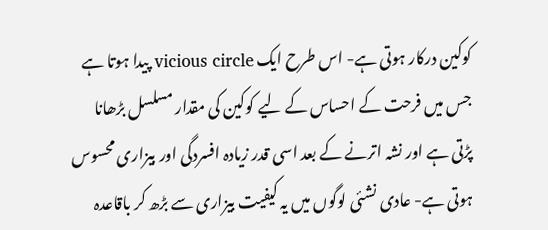کوکین درکار ہوتی ہے- اس طرح ایک vicious circle پیدا ہوتا ہے جس میں فرحت کے احساس کے لیے کوکین کی مقدار مسلسل بڑھانا پڑتی ہے اور نشہ اترنے کے بعد اسی قدر زیادہ افسردگی اور بیزاری محسوس ہوتی ہے- عادی نشئی لوگوں میں یہ کیفیت بیزاری سے بڑھ کر باقاعدہ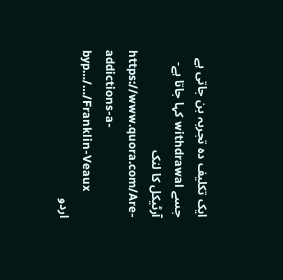ایک تکلیف دہ تجربہ بن جاتی ہے جسے withdrawal کہا جاتا ہے-
آرٹیکل کا لنک
https://www.quora.com/Are-addictions-a-byp…/…/Franklin-Veaux
اردو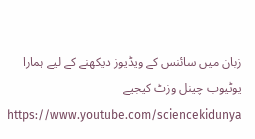زبان میں سائنس کے ویڈیوز دیکھنے کے لیے ہمارا یوٹیوب چینل وزٹ کیجیے
https://www.youtube.com/sciencekidunya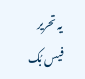یہ تحریر فیس بُک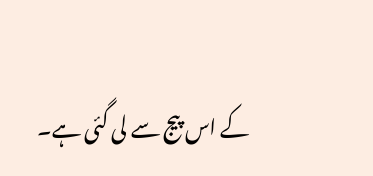کے اس پیج سے لی گئی ہے۔